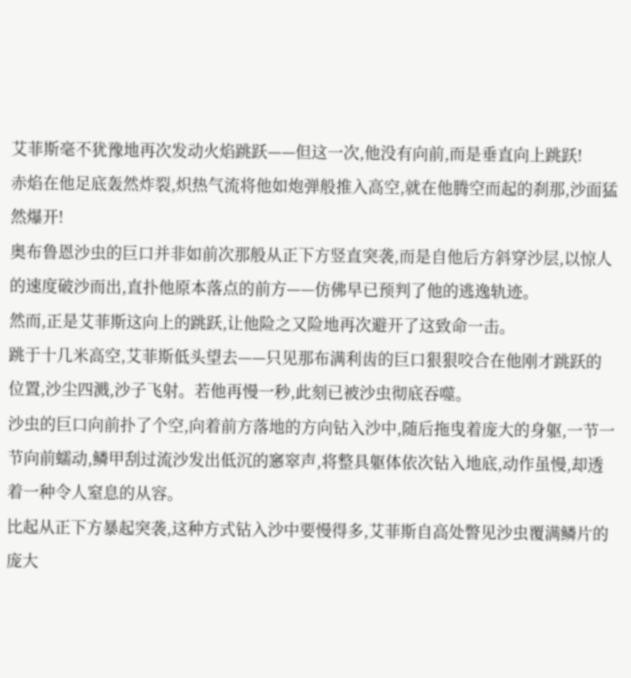艾菲斯毫不犹豫地再次发动火焰跳跃——但这一次,他没有向前,而是垂直向上跳跃!
赤焰在他足底轰然炸裂,炽热气流将他如炮弹般推入高空,就在他腾空而起的刹那,沙面猛然爆开!
奥布鲁恩沙虫的巨口并非如前次那般从正下方竖直突袭,而是自他后方斜穿沙层,以惊人的速度破沙而出,直扑他原本落点的前方——仿佛早已预判了他的逃逸轨迹。
然而,正是艾菲斯这向上的跳跃,让他险之又险地再次避开了这致命一击。
跳于十几米高空,艾菲斯低头望去——只见那布满利齿的巨口狠狠咬合在他刚才跳跃的位置,沙尘四溅,沙子飞射。若他再慢一秒,此刻已被沙虫彻底吞噬。
沙虫的巨口向前扑了个空,向着前方落地的方向钻入沙中,随后拖曳着庞大的身躯,一节一节向前蠕动,鳞甲刮过流沙发出低沉的窸窣声,将整具躯体依次钻入地底,动作虽慢,却透着一种令人窒息的从容。
比起从正下方暴起突袭,这种方式钻入沙中要慢得多,艾菲斯自高处瞥见沙虫覆满鳞片的庞大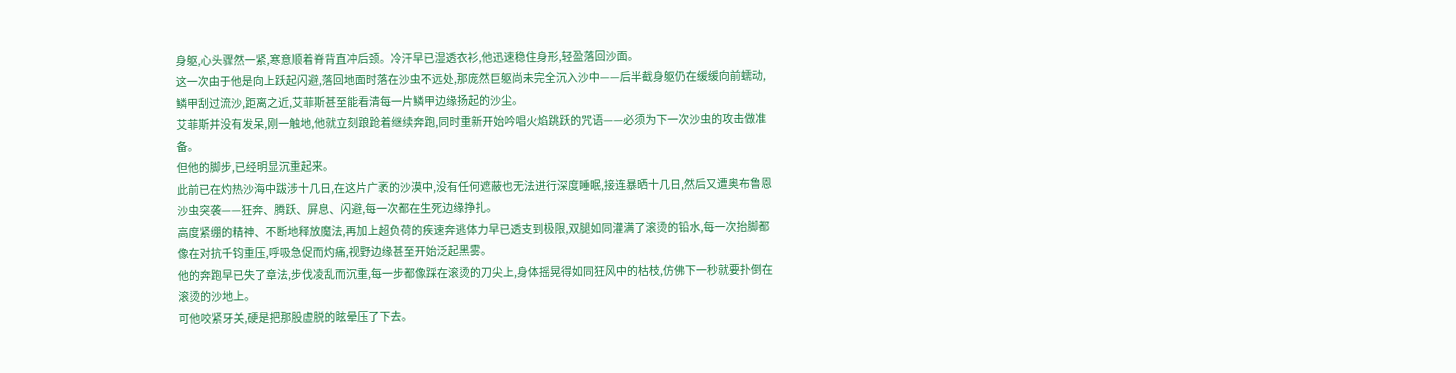身躯,心头骤然一紧,寒意顺着脊背直冲后颈。冷汗早已湿透衣衫,他迅速稳住身形,轻盈落回沙面。
这一次由于他是向上跃起闪避,落回地面时落在沙虫不远处,那庞然巨躯尚未完全沉入沙中——后半截身躯仍在缓缓向前蠕动,鳞甲刮过流沙,距离之近,艾菲斯甚至能看清每一片鳞甲边缘扬起的沙尘。
艾菲斯并没有发呆,刚一触地,他就立刻踉跄着继续奔跑,同时重新开始吟唱火焰跳跃的咒语——必须为下一次沙虫的攻击做准备。
但他的脚步,已经明显沉重起来。
此前已在灼热沙海中跋涉十几日,在这片广袤的沙漠中,没有任何遮蔽也无法进行深度睡眠,接连暴晒十几日,然后又遭奥布鲁恩沙虫突袭——狂奔、腾跃、屏息、闪避,每一次都在生死边缘挣扎。
高度紧绷的精神、不断地释放魔法,再加上超负荷的疾速奔逃体力早已透支到极限,双腿如同灌满了滚烫的铅水,每一次抬脚都像在对抗千钧重压,呼吸急促而灼痛,视野边缘甚至开始泛起黑雾。
他的奔跑早已失了章法,步伐凌乱而沉重,每一步都像踩在滚烫的刀尖上,身体摇晃得如同狂风中的枯枝,仿佛下一秒就要扑倒在滚烫的沙地上。
可他咬紧牙关,硬是把那股虚脱的眩晕压了下去。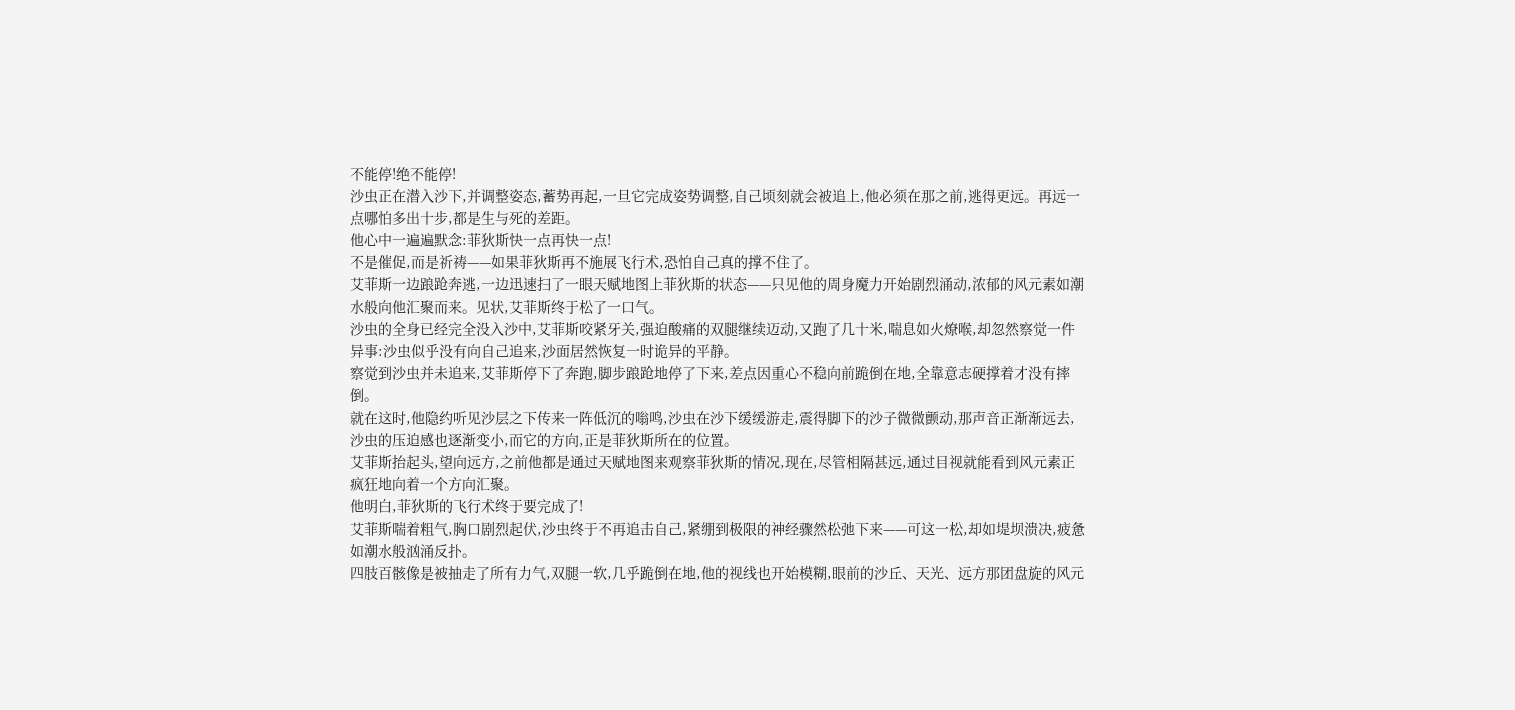不能停!绝不能停!
沙虫正在潜入沙下,并调整姿态,蓄势再起,一旦它完成姿势调整,自己顷刻就会被追上,他必须在那之前,逃得更远。再远一点哪怕多出十步,都是生与死的差距。
他心中一遍遍默念:菲狄斯快一点再快一点!
不是催促,而是祈祷——如果菲狄斯再不施展飞行术,恐怕自己真的撑不住了。
艾菲斯一边踉跄奔逃,一边迅速扫了一眼天赋地图上菲狄斯的状态——只见他的周身魔力开始剧烈涌动,浓郁的风元素如潮水般向他汇聚而来。见状,艾菲斯终于松了一口气。
沙虫的全身已经完全没入沙中,艾菲斯咬紧牙关,强迫酸痛的双腿继续迈动,又跑了几十米,喘息如火燎喉,却忽然察觉一件异事:沙虫似乎没有向自己追来,沙面居然恢复一时诡异的平静。
察觉到沙虫并未追来,艾菲斯停下了奔跑,脚步踉跄地停了下来,差点因重心不稳向前跪倒在地,全靠意志硬撑着才没有摔倒。
就在这时,他隐约听见沙层之下传来一阵低沉的嗡鸣,沙虫在沙下缓缓游走,震得脚下的沙子微微颤动,那声音正渐渐远去,沙虫的压迫感也逐渐变小,而它的方向,正是菲狄斯所在的位置。
艾菲斯抬起头,望向远方,之前他都是通过天赋地图来观察菲狄斯的情况,现在,尽管相隔甚远,通过目视就能看到风元素正疯狂地向着一个方向汇聚。
他明白,菲狄斯的飞行术终于要完成了!
艾菲斯喘着粗气,胸口剧烈起伏,沙虫终于不再追击自己,紧绷到极限的神经骤然松弛下来——可这一松,却如堤坝溃决,疲惫如潮水般汹涌反扑。
四肢百骸像是被抽走了所有力气,双腿一软,几乎跪倒在地,他的视线也开始模糊,眼前的沙丘、天光、远方那团盘旋的风元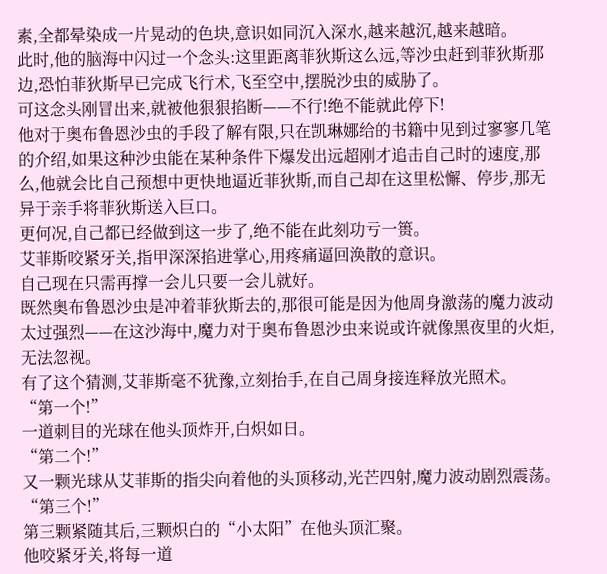素,全都晕染成一片晃动的色块,意识如同沉入深水,越来越沉,越来越暗。
此时,他的脑海中闪过一个念头:这里距离菲狄斯这么远,等沙虫赶到菲狄斯那边,恐怕菲狄斯早已完成飞行术,飞至空中,摆脱沙虫的威胁了。
可这念头刚冒出来,就被他狠狠掐断——不行!绝不能就此停下!
他对于奥布鲁恩沙虫的手段了解有限,只在凯琳娜给的书籍中见到过寥寥几笔的介绍,如果这种沙虫能在某种条件下爆发出远超刚才追击自己时的速度,那么,他就会比自己预想中更快地逼近菲狄斯,而自己却在这里松懈、停步,那无异于亲手将菲狄斯送入巨口。
更何况,自己都已经做到这一步了,绝不能在此刻功亏一篑。
艾菲斯咬紧牙关,指甲深深掐进掌心,用疼痛逼回涣散的意识。
自己现在只需再撑一会儿只要一会儿就好。
既然奥布鲁恩沙虫是冲着菲狄斯去的,那很可能是因为他周身激荡的魔力波动太过强烈——在这沙海中,魔力对于奥布鲁恩沙虫来说或许就像黑夜里的火炬,无法忽视。
有了这个猜测,艾菲斯毫不犹豫,立刻抬手,在自己周身接连释放光照术。
“第一个!”
一道刺目的光球在他头顶炸开,白炽如日。
“第二个!”
又一颗光球从艾菲斯的指尖向着他的头顶移动,光芒四射,魔力波动剧烈震荡。
“第三个!”
第三颗紧随其后,三颗炽白的“小太阳”在他头顶汇聚。
他咬紧牙关,将每一道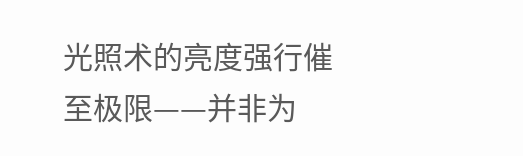光照术的亮度强行催至极限——并非为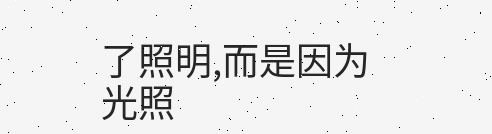了照明,而是因为光照